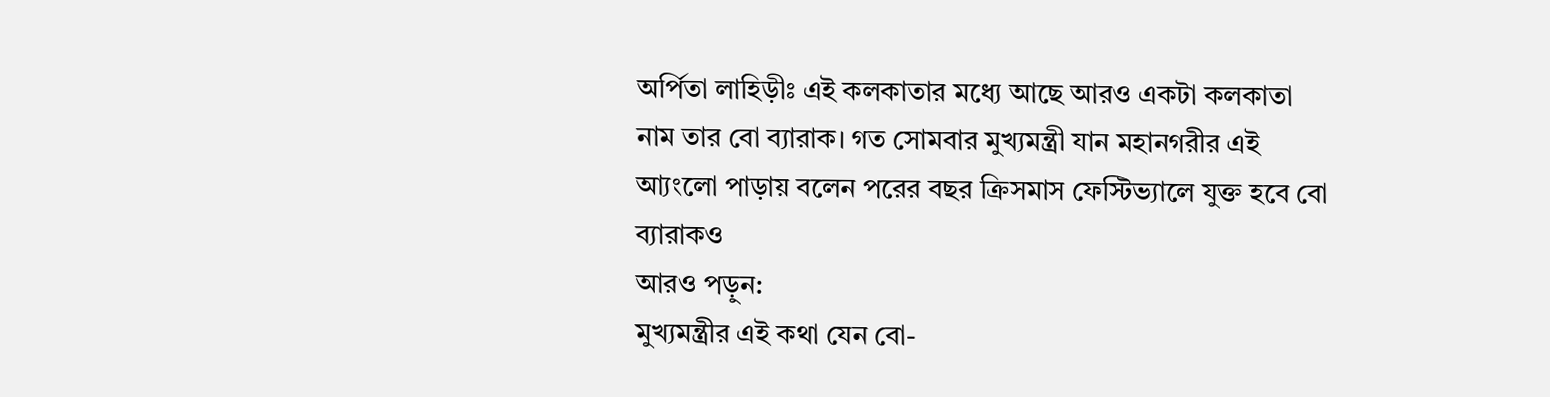অর্পিতা লাহিড়ীঃ এই কলকাতার মধ্যে আছে আরও একটা কলকাতা নাম তার বো ব্যারাক। গত সোমবার মুখ্যমন্ত্রী যান মহানগরীর এই আ্যংলো পাড়ায় বলেন পরের বছর ক্রিসমাস ফেস্টিভ্যালে যুক্ত হবে বো ব্যারাকও
আরও পড়ুন:
মুখ্যমন্ত্রীর এই কথা যেন বো-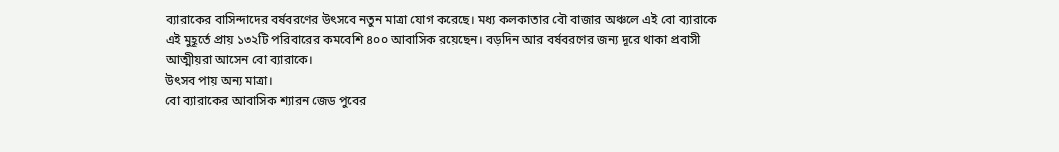ব্যারাকের বাসিন্দাদের বর্ষবরণের উৎসবে নতুন মাত্রা যোগ করেছে। মধ্য কলকাতার বৌ বাজার অঞ্চলে এই বো ব্যারাকে এই মুহূর্তে প্রায় ১৩২টি পরিবারের কমবেশি ৪০০ আবাসিক রয়েছেন। বড়দিন আর বর্ষবরণের জন্য দূরে থাকা প্রবাসী আত্মীয়রা আসেন বো ব্যারাকে।
উৎসব পায় অন্য মাত্রা।
বো ব্যারাকের আবাসিক শ্যারন জেড পুবের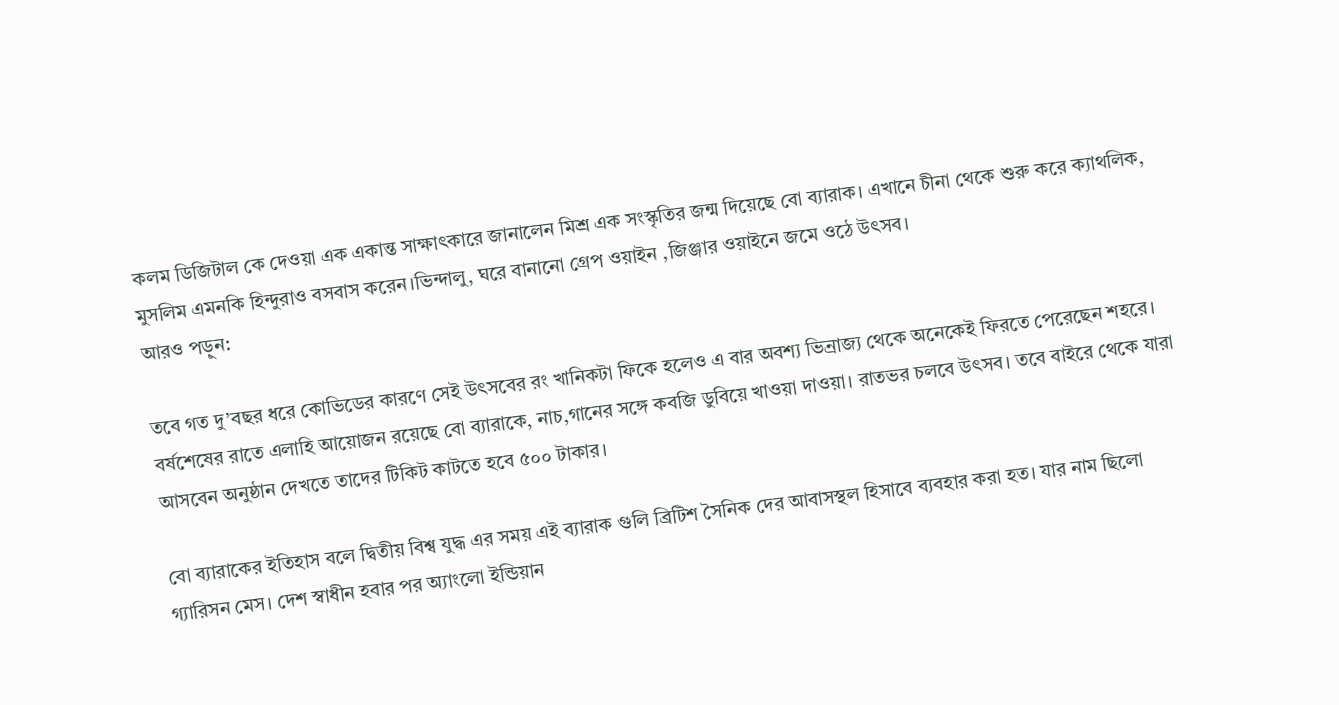কলম ডিজিটাল কে দেওয়া এক একান্ত সাক্ষাৎকারে জানালেন মিশ্র এক সংস্কৃতির জন্ম দিয়েছে বো ব্যারাক। এখানে চীনা থেকে শুরু করে ক্যাথলিক, মুসলিম এমনকি হিন্দুরাও বসবাস করেন।ভিন্দালু, ঘরে বানানো গ্রেপ ওয়াইন ,জিঞ্জার ওয়াইনে জমে ওঠে উৎসব।
আরও পড়ুন:

তবে গত দু’বছর ধরে কোভিডের কারণে সেই উৎসবের রং খানিকটা ফিকে হলেও এ বার অবশ্য ভিন্রাজ্য থেকে অনেকেই ফিরতে পেরেছেন শহরে।
বর্ষশেষের রাতে এলাহি আয়োজন রয়েছে বো ব্যারাকে, নাচ,গানের সঙ্গে কবজি ডুবিয়ে খাওয়া দাওয়া। রাতভর চলবে উৎসব। তবে বাইরে থেকে যারা আসবেন অনুষ্ঠান দেখতে তাদের টিকিট কাটতে হবে ৫০০ টাকার।

বো ব্যারাকের ইতিহাস বলে দ্বিতীয় বিশ্ব যুদ্ধ এর সময় এই ব্যারাক গুলি ব্রিটিশ সৈনিক দের আবাসস্থল হিসাবে ব্যবহার করা হত। যার নাম ছিলো গ্যারিসন মেস। দেশ স্বাধীন হবার পর অ্যাংলো ইন্ডিয়ান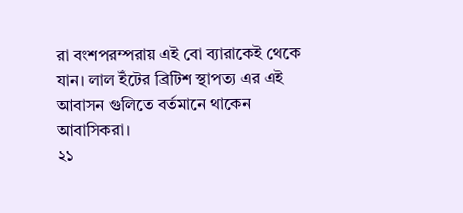রা বংশপরম্পরায় এই বো ব্যারাকেই থেকে যান। লাল ইঁটের ব্রিটিশ স্থাপত্য এর এই আবাসন গুলিতে বর্তমানে থাকেন আবাসিকরা।
২১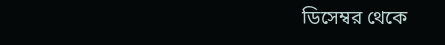ডিসেম্বর থেকে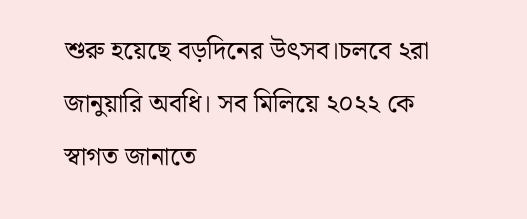শুরু হয়েছে বড়দিনের উৎসব।চলবে ২রা জানুয়ারি অবধি। সব মিলিয়ে ২০২২ কে স্বাগত জানাতে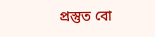প্রস্তুত বো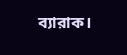ব্যারাক।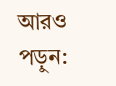আরও পড়ুন: